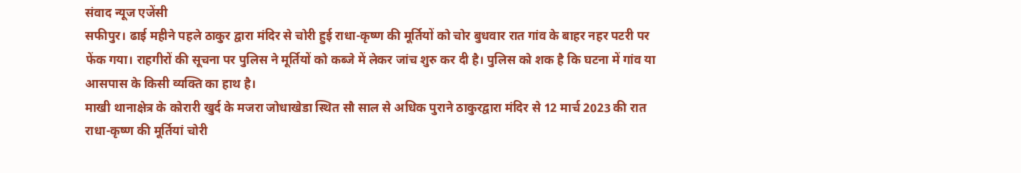संवाद न्यूज एजेंसी
सफीपुर। ढाई महीने पहले ठाकुर द्वारा मंदिर से चोरी हुई राधा-कृष्ण की मूर्तियों को चोर बुधवार रात गांव के बाहर नहर पटरी पर फेंक गया। राहगीरों की सूचना पर पुलिस ने मूर्तियों को कब्जे में लेकर जांच शुरु कर दी है। पुलिस को शक है कि घटना में गांव या आसपास के किसी व्यक्ति का हाथ है।
माखी थानाक्षेत्र के कोरारी खुर्द के मजरा जोधाखेडा स्थित सौ साल से अधिक पुराने ठाकुरद्वारा मंदिर से 12 मार्च 2023 की रात राधा-कृष्ण की मूर्तियां चोरी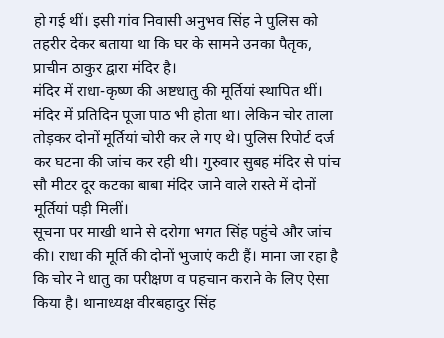हो गई थीं। इसी गांव निवासी अनुभव सिंह ने पुलिस को तहरीर देकर बताया था कि घर के सामने उनका पैतृक, प्राचीन ठाकुर द्वारा मंदिर है।
मंदिर में राधा-कृष्ण की अष्टधातु की मूर्तियां स्थापित थीं। मंदिर में प्रतिदिन पूजा पाठ भी होता था। लेकिन चोर ताला तोड़कर दोनों मूर्तियां चोरी कर ले गए थे। पुलिस रिपोर्ट दर्ज कर घटना की जांच कर रही थी। गुरुवार सुबह मंदिर से पांच सौ मीटर दूर कटका बाबा मंदिर जाने वाले रास्ते में दोनों मूर्तियां पड़ी मिलीं।
सूचना पर माखी थाने से दरोगा भगत सिंह पहुंचे और जांच की। राधा की मूर्ति की दोनों भुजाएं कटी हैं। माना जा रहा है कि चोर ने धातु का परीक्षण व पहचान कराने के लिए ऐसा किया है। थानाध्यक्ष वीरबहादुर सिंह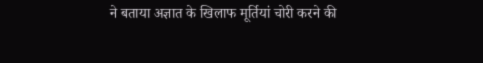ने बताया अज्ञात के खिलाफ मूर्तियां चोरी करने की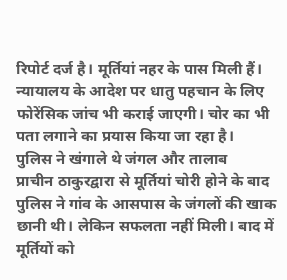रिपोर्ट दर्ज है। मूर्तियां नहर के पास मिली हैं। न्यायालय के आदेश पर धातु पहचान के लिए फोरेंसिक जांच भी कराई जाएगी। चोर का भी पता लगाने का प्रयास किया जा रहा है।
पुलिस ने खंगाले थे जंगल और तालाब
प्राचीन ठाकुरद्वारा से मूर्तियां चोरी होने के बाद पुलिस ने गांव के आसपास के जंगलों की खाक छानी थी। लेकिन सफलता नहीं मिली। बाद में मूर्तियों को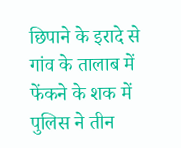छिपाने के इरादे से गांव के तालाब में फेंकने के शक में पुलिस ने तीन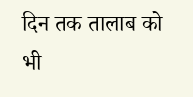दिन तक तालाब को भी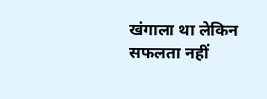खंगाला था लेकिन सफलता नहीं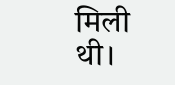मिली थी।